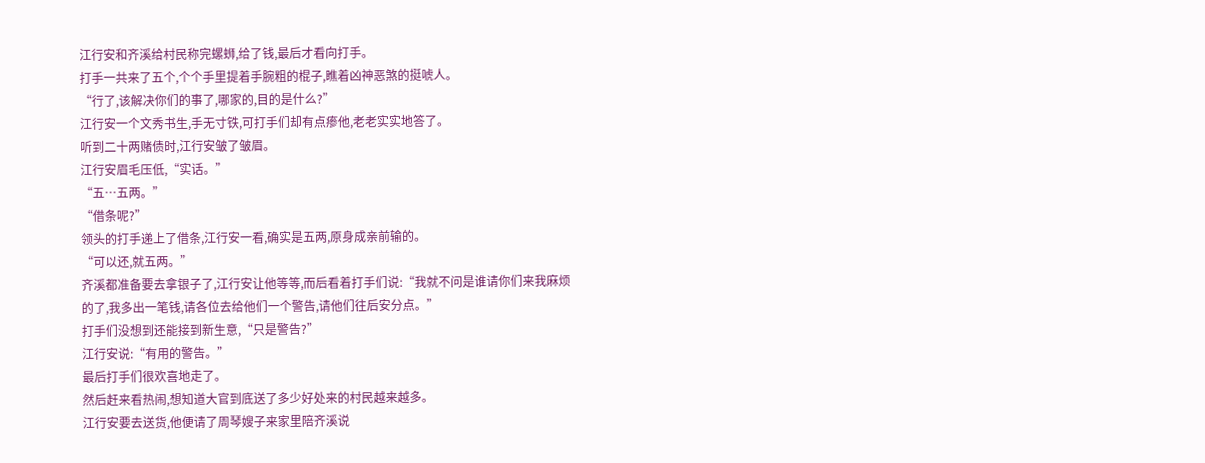江行安和齐溪给村民称完螺蛳,给了钱,最后才看向打手。
打手一共来了五个,个个手里提着手腕粗的棍子,瞧着凶神恶煞的挺唬人。
“行了,该解决你们的事了,哪家的,目的是什么?”
江行安一个文秀书生,手无寸铁,可打手们却有点瘆他,老老实实地答了。
听到二十两赌债时,江行安皱了皱眉。
江行安眉毛压低,“实话。”
“五…五两。”
“借条呢?”
领头的打手递上了借条,江行安一看,确实是五两,原身成亲前输的。
“可以还,就五两。”
齐溪都准备要去拿银子了,江行安让他等等,而后看着打手们说:“我就不问是谁请你们来我麻烦的了,我多出一笔钱,请各位去给他们一个警告,请他们往后安分点。”
打手们没想到还能接到新生意,“只是警告?”
江行安说:“有用的警告。”
最后打手们很欢喜地走了。
然后赶来看热闹,想知道大官到底送了多少好处来的村民越来越多。
江行安要去送货,他便请了周琴嫂子来家里陪齐溪说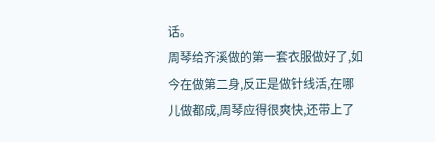话。
周琴给齐溪做的第一套衣服做好了,如今在做第二身,反正是做针线活,在哪儿做都成,周琴应得很爽快,还带上了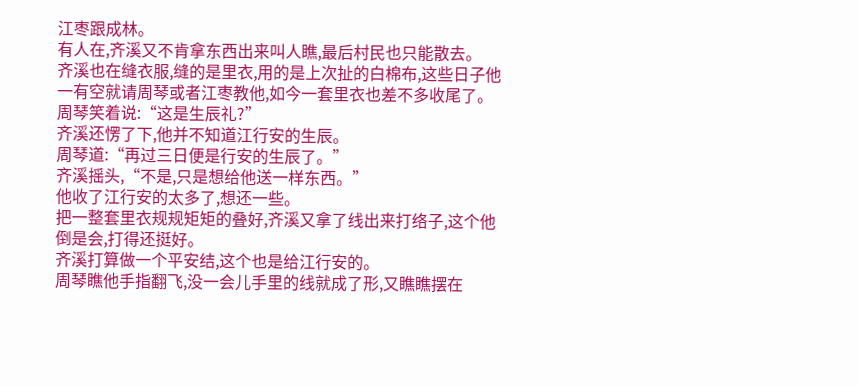江枣跟成林。
有人在,齐溪又不肯拿东西出来叫人瞧,最后村民也只能散去。
齐溪也在缝衣服,缝的是里衣,用的是上次扯的白棉布,这些日子他一有空就请周琴或者江枣教他,如今一套里衣也差不多收尾了。
周琴笑着说:“这是生辰礼?”
齐溪还愣了下,他并不知道江行安的生辰。
周琴道:“再过三日便是行安的生辰了。”
齐溪摇头,“不是,只是想给他送一样东西。”
他收了江行安的太多了,想还一些。
把一整套里衣规规矩矩的叠好,齐溪又拿了线出来打络子,这个他倒是会,打得还挺好。
齐溪打算做一个平安结,这个也是给江行安的。
周琴瞧他手指翻飞,没一会儿手里的线就成了形,又瞧瞧摆在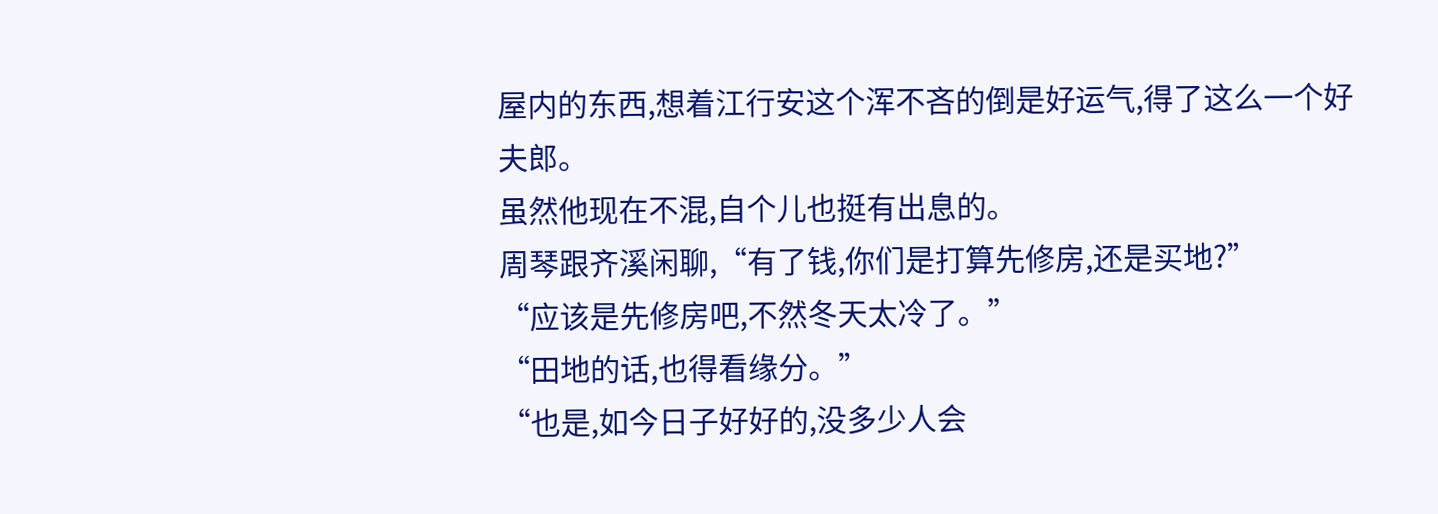屋内的东西,想着江行安这个浑不吝的倒是好运气,得了这么一个好夫郎。
虽然他现在不混,自个儿也挺有出息的。
周琴跟齐溪闲聊,“有了钱,你们是打算先修房,还是买地?”
“应该是先修房吧,不然冬天太冷了。”
“田地的话,也得看缘分。”
“也是,如今日子好好的,没多少人会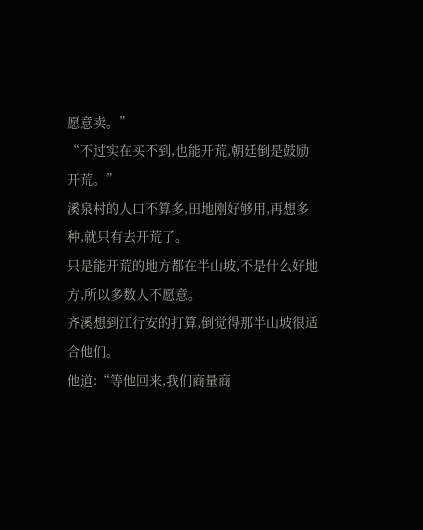愿意卖。”
“不过实在买不到,也能开荒,朝廷倒是鼓励开荒。”
溪泉村的人口不算多,田地刚好够用,再想多种,就只有去开荒了。
只是能开荒的地方都在半山坡,不是什么好地方,所以多数人不愿意。
齐溪想到江行安的打算,倒觉得那半山坡很适合他们。
他道:“等他回来,我们商量商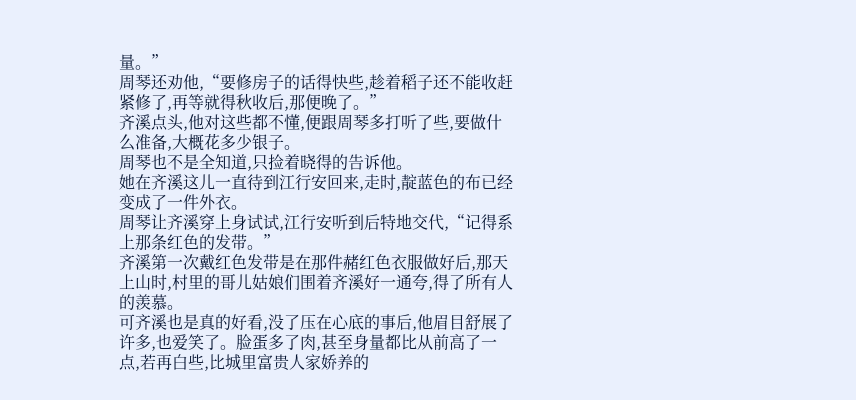量。”
周琴还劝他,“要修房子的话得快些,趁着稻子还不能收赶紧修了,再等就得秋收后,那便晚了。”
齐溪点头,他对这些都不懂,便跟周琴多打听了些,要做什么准备,大概花多少银子。
周琴也不是全知道,只捡着晓得的告诉他。
她在齐溪这儿一直待到江行安回来,走时,靛蓝色的布已经变成了一件外衣。
周琴让齐溪穿上身试试,江行安听到后特地交代,“记得系上那条红色的发带。”
齐溪第一次戴红色发带是在那件赭红色衣服做好后,那天上山时,村里的哥儿姑娘们围着齐溪好一通夸,得了所有人的羡慕。
可齐溪也是真的好看,没了压在心底的事后,他眉目舒展了许多,也爱笑了。脸蛋多了肉,甚至身量都比从前高了一点,若再白些,比城里富贵人家娇养的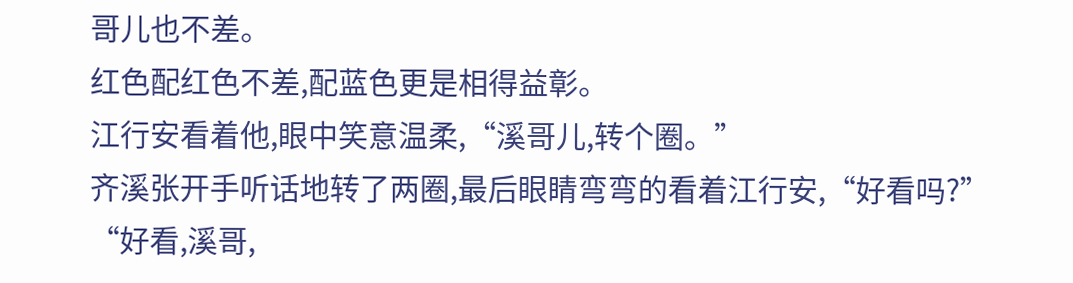哥儿也不差。
红色配红色不差,配蓝色更是相得益彰。
江行安看着他,眼中笑意温柔,“溪哥儿,转个圈。”
齐溪张开手听话地转了两圈,最后眼睛弯弯的看着江行安,“好看吗?”
“好看,溪哥,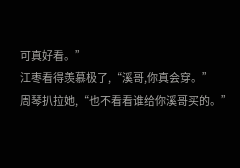可真好看。”
江枣看得羡慕极了,“溪哥,你真会穿。”
周琴扒拉她,“也不看看谁给你溪哥买的。”